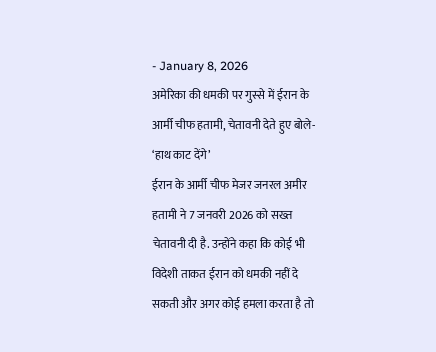- January 8, 2026
अमेरिका की धमकी पर गुस्से में ईरान के आर्मी चीफ हतामी, चेतावनी देते हुए बोले- ‘हाथ काट देंगे’
ईरान के आर्मी चीफ मेजर जनरल अमीर हतामी ने 7 जनवरी 2026 को सख्त चेतावनी दी है. उन्होंने कहा कि कोई भी विदेशी ताकत ईरान को धमकी नहीं दे सकती और अगर कोई हमला करता है तो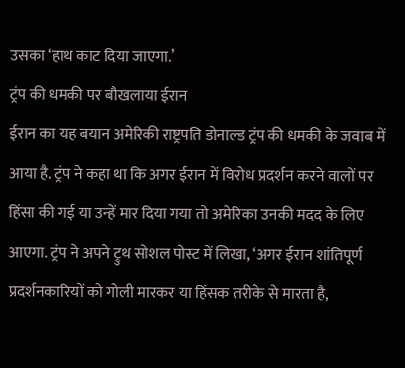उसका ‘हाथ काट दिया जाएगा.’
ट्रंप की धमकी पर बौखलाया ईरान
ईरान का यह बयान अमेरिकी राष्ट्रपति डोनाल्ड ट्रंप की धमकी के जवाब में आया है. ट्रंप ने कहा था कि अगर ईरान में विरोध प्रदर्शन करने वालों पर हिंसा की गई या उन्हें मार दिया गया तो अमेरिका उनकी मदद के लिए आएगा. ट्रंप ने अपने ट्रुथ सोशल पोस्ट में लिखा, ‘अगर ईरान शांतिपूर्ण प्रदर्शनकारियों को गोली मारकर या हिंसक तरीके से मारता है,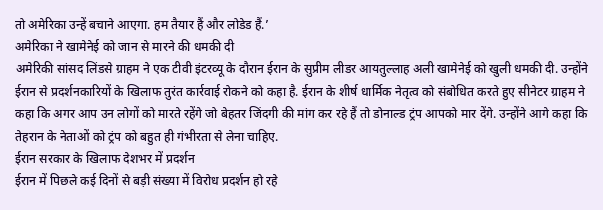तो अमेरिका उन्हें बचाने आएगा. हम तैयार हैं और लोडेड हैं.’
अमेरिका ने खामेनेई को जान से मारने की धमकी दी
अमेरिकी सांसद लिंडसे ग्राहम ने एक टीवी इंटरव्यू के दौरान ईरान के सुप्रीम लीडर आयतुल्लाह अली खामेनेई को खुली धमकी दी. उन्होंने ईरान से प्रदर्शनकारियों के खिलाफ तुरंत कार्रवाई रोकने को कहा है. ईरान के शीर्ष धार्मिक नेतृत्व को संबोधित करते हुए सीनेटर ग्राहम ने कहा कि अगर आप उन लोगों को मारते रहेंगे जो बेहतर जिंदगी की मांग कर रहे हैं तो डोनाल्ड ट्रंप आपको मार देंगे. उन्होंने आगे कहा कि तेहरान के नेताओं को ट्रंप को बहुत ही गंभीरता से लेना चाहिए.
ईरान सरकार के खिलाफ देशभर में प्रदर्शन
ईरान में पिछले कई दिनों से बड़ी संख्या में विरोध प्रदर्शन हो रहे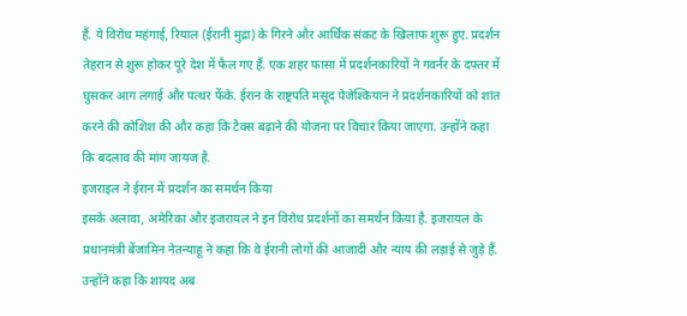हैं. ये विरोध महंगाई, रियाल (ईरानी मुद्रा) के गिरने और आर्थिक संकट के खिलाफ शुरू हुए. प्रदर्शन तेहरान से शुरू होकर पूरे देश में फैल गए हैं. एक शहर फासा में प्रदर्शनकारियों ने गवर्नर के दफ्तर में घुसकर आग लगाई और पत्थर फेंके. ईरान के राष्ट्रपति मसूद पेजेश्कियान ने प्रदर्शनकारियों को शांत करने की कोशिश की और कहा कि टैक्स बढ़ाने की योजना पर विचार किया जाएगा. उन्होंने कहा कि बदलाव की मांग जायज है.
इजराइल ने ईरान में प्रदर्शन का समर्थन किया
इसके अलावा, अमेरिका और इजरायल ने इन विरोध प्रदर्शनों का समर्थन किया है. इजरायल के प्रधानमंत्री बेंजामिन नेतन्याहू ने कहा कि वे ईरानी लोगों की आजादी और न्याय की लड़ाई से जुड़े हैं. उन्होंने कहा कि शायद अब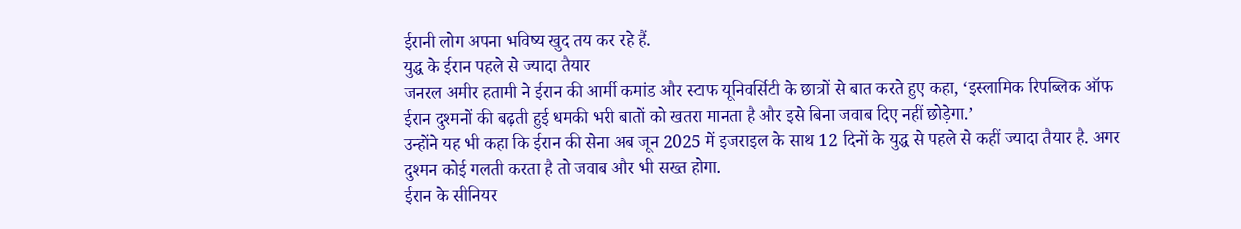ईरानी लोग अपना भविष्य खुद तय कर रहे हैं.
युद्ध के ईरान पहले से ज्यादा तैयार
जनरल अमीर हतामी ने ईरान की आर्मी कमांड और स्टाफ यूनिवर्सिटी के छात्रों से बात करते हुए कहा, ‘इस्लामिक रिपब्लिक ऑफ ईरान दुश्मनों की बढ़ती हुई धमकी भरी बातों को खतरा मानता है और इसे बिना जवाब दिए नहीं छोड़ेगा.’
उन्होंने यह भी कहा कि ईरान की सेना अब जून 2025 में इजराइल के साथ 12 दिनों के युद्ध से पहले से कहीं ज्यादा तैयार है. अगर दुश्मन कोई गलती करता है तो जवाब और भी सख्त होगा.
ईरान के सीनियर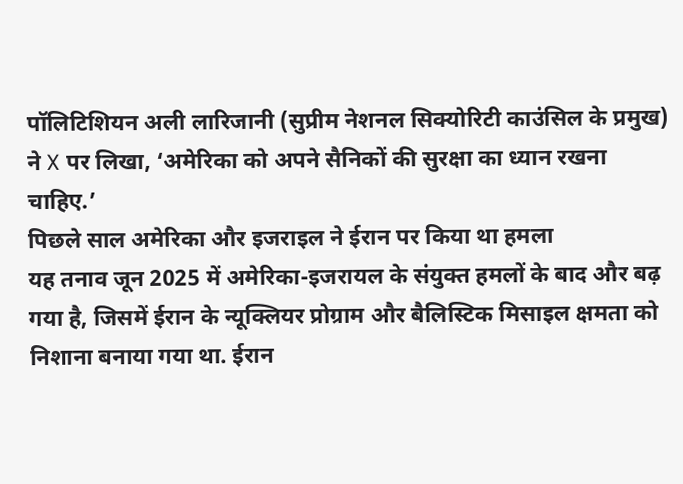पॉलिटिशियन अली लारिजानी (सुप्रीम नेशनल सिक्योरिटी काउंसिल के प्रमुख) ने X पर लिखा, ‘अमेरिका को अपने सैनिकों की सुरक्षा का ध्यान रखना चाहिए.’
पिछले साल अमेरिका और इजराइल ने ईरान पर किया था हमला
यह तनाव जून 2025 में अमेरिका-इजरायल के संयुक्त हमलों के बाद और बढ़ गया है, जिसमें ईरान के न्यूक्लियर प्रोग्राम और बैलिस्टिक मिसाइल क्षमता को निशाना बनाया गया था. ईरान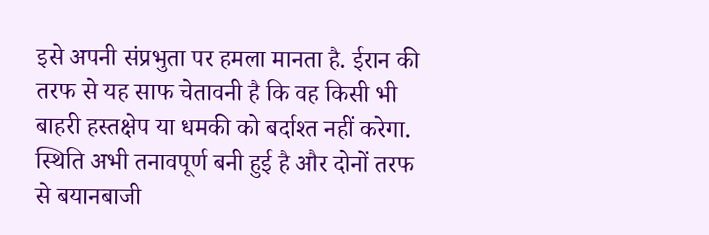इसे अपनी संप्रभुता पर हमला मानता है. ईरान की तरफ से यह साफ चेतावनी है कि वह किसी भी बाहरी हस्तक्षेप या धमकी को बर्दाश्त नहीं करेगा. स्थिति अभी तनावपूर्ण बनी हुई है और दोनों तरफ से बयानबाजी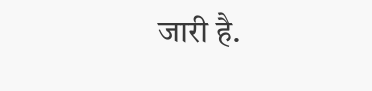जारी है.